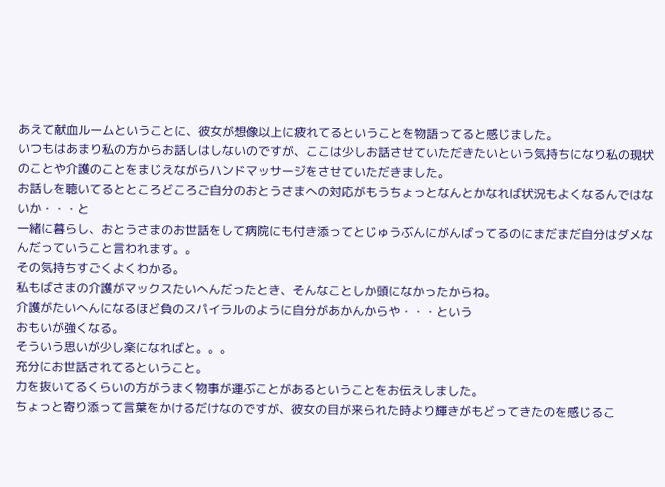あえて献血ルームということに、彼女が想像以上に疲れてるということを物語ってると感じました。
いつもはあまり私の方からお話しはしないのですが、ここは少しお話させていただきたいという気持ちになり私の現状のことや介護のことをまじえながらハンドマッサージをさせていただきました。
お話しを聴いてるとところどころご自分のおとうさまへの対応がもうちょっとなんとかなれば状況もよくなるんではないか・・・と
一緒に暮らし、おとうさまのお世話をして病院にも付き添ってとじゅうぶんにがんばってるのにまだまだ自分はダメなんだっていうこと言われます。。
その気持ちすごくよくわかる。
私もばさまの介護がマックスたいへんだったとき、そんなことしか頭になかったからね。
介護がたいへんになるほど負のスパイラルのように自分があかんからや・・・という
おもいが強くなる。
そういう思いが少し楽になればと。。。
充分にお世話されてるということ。
力を抜いてるくらいの方がうまく物事が運ぶことがあるということをお伝えしました。
ちょっと寄り添って言葉をかけるだけなのですが、彼女の目が来られた時より輝きがもどってきたのを感じるこ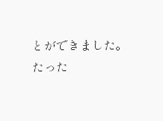とができました。
たった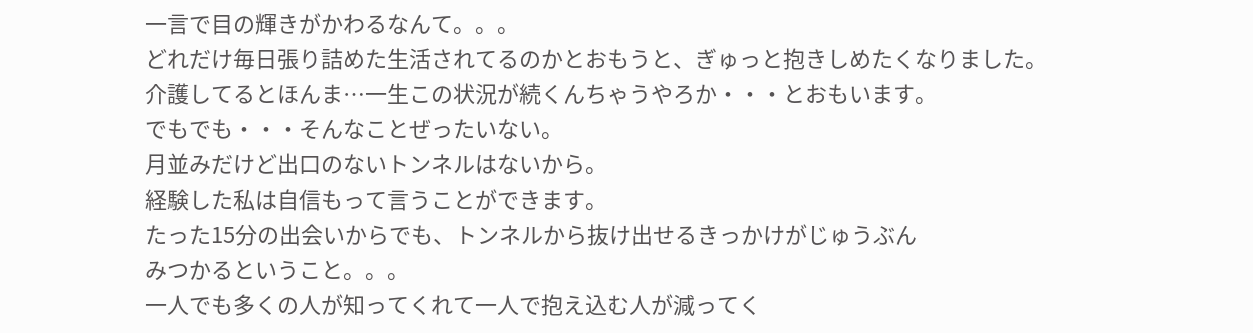一言で目の輝きがかわるなんて。。。
どれだけ毎日張り詰めた生活されてるのかとおもうと、ぎゅっと抱きしめたくなりました。
介護してるとほんま…一生この状況が続くんちゃうやろか・・・とおもいます。
でもでも・・・そんなことぜったいない。
月並みだけど出口のないトンネルはないから。
経験した私は自信もって言うことができます。
たった15分の出会いからでも、トンネルから抜け出せるきっかけがじゅうぶん
みつかるということ。。。
一人でも多くの人が知ってくれて一人で抱え込む人が減ってく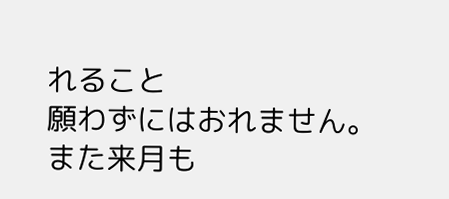れること
願わずにはおれません。
また来月も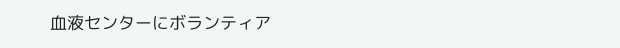血液センターにボランティア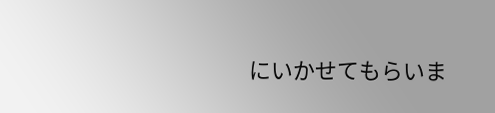にいかせてもらいま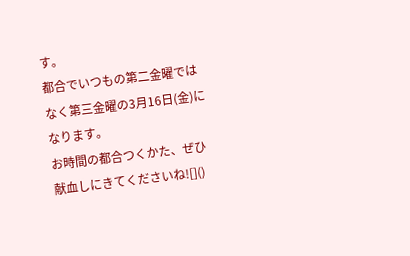す。
都合でいつもの第二金曜ではなく第三金曜の3月16日(金)になります。
お時間の都合つくかた、ぜひ献血しにきてくださいね![]()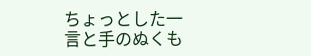ちょっとした一言と手のぬくも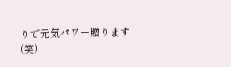りで元気パワー贈ります
(笑)